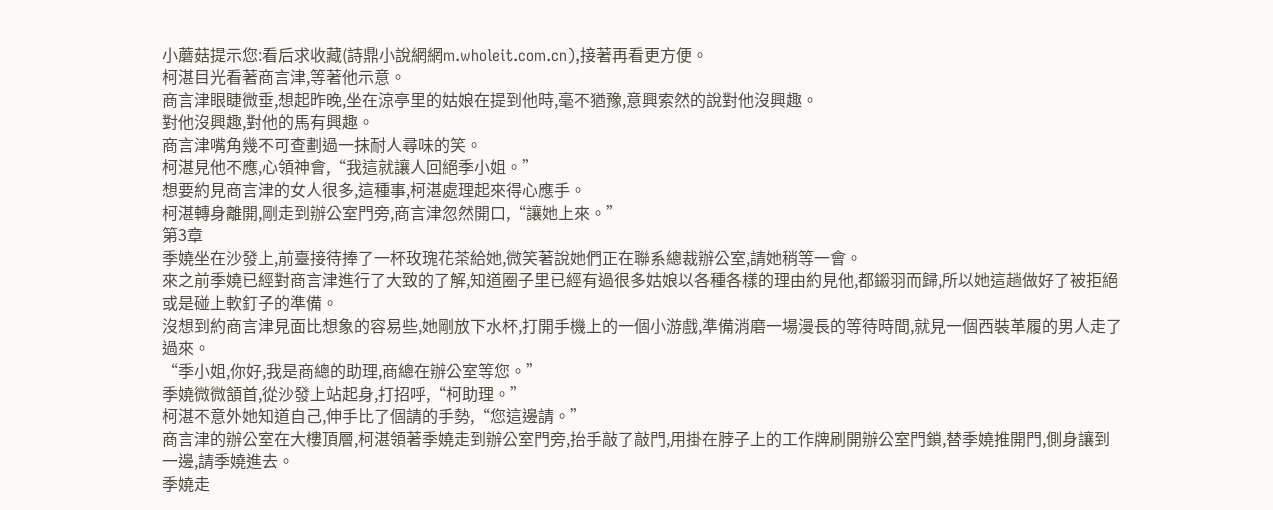小蘑菇提示您:看后求收藏(詩鼎小說網網m.wholeit.com.cn),接著再看更方便。
柯湛目光看著商言津,等著他示意。
商言津眼睫微垂,想起昨晚,坐在涼亭里的姑娘在提到他時,毫不猶豫,意興索然的說對他沒興趣。
對他沒興趣,對他的馬有興趣。
商言津嘴角幾不可查劃過一抹耐人尋味的笑。
柯湛見他不應,心領神會,“我這就讓人回絕季小姐。”
想要約見商言津的女人很多,這種事,柯湛處理起來得心應手。
柯湛轉身離開,剛走到辦公室門旁,商言津忽然開口,“讓她上來。”
第3章
季嬈坐在沙發上,前臺接待捧了一杯玫瑰花茶給她,微笑著說她們正在聯系總裁辦公室,請她稍等一會。
來之前季嬈已經對商言津進行了大致的了解,知道圈子里已經有過很多姑娘以各種各樣的理由約見他,都鎩羽而歸,所以她這趟做好了被拒絕或是碰上軟釘子的準備。
沒想到約商言津見面比想象的容易些,她剛放下水杯,打開手機上的一個小游戲,準備消磨一場漫長的等待時間,就見一個西裝革履的男人走了過來。
“季小姐,你好,我是商總的助理,商總在辦公室等您。”
季嬈微微頷首,從沙發上站起身,打招呼,“柯助理。”
柯湛不意外她知道自己,伸手比了個請的手勢,“您這邊請。”
商言津的辦公室在大樓頂層,柯湛領著季嬈走到辦公室門旁,抬手敲了敲門,用掛在脖子上的工作牌刷開辦公室門鎖,替季嬈推開門,側身讓到一邊,請季嬈進去。
季嬈走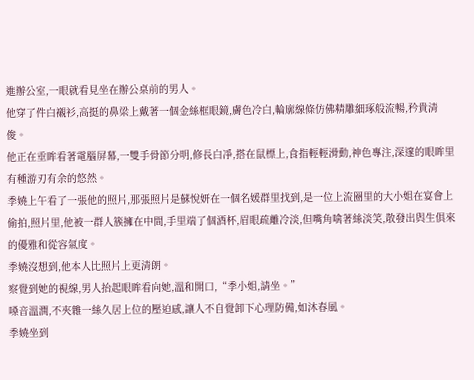進辦公室,一眼就看見坐在辦公桌前的男人。
他穿了件白襯衫,高挺的鼻梁上戴著一個金絲框眼鏡,膚色冷白,輪廓線條仿佛精雕細琢般流暢,矜貴清俊。
他正在垂眸看著電腦屏幕,一雙手骨節分明,修長白凈,搭在鼠標上,食指輕輕滑動,神色專注,深邃的眼眸里有種游刃有余的悠然。
季嬈上午看了一張他的照片,那張照片是蘇悅妍在一個名媛群里找到,是一位上流圈里的大小姐在宴會上偷拍,照片里,他被一群人簇擁在中間,手里端了個酒杯,眉眼疏離冷淡,但嘴角噙著絲淡笑,散發出與生俱來的優雅和從容氣度。
季嬈沒想到,他本人比照片上更清朗。
察覺到她的視線,男人抬起眼眸看向她,溫和開口,“季小姐,請坐。”
嗓音溫潤,不夾雜一絲久居上位的壓迫感,讓人不自覺卸下心理防備,如沐春風。
季嬈坐到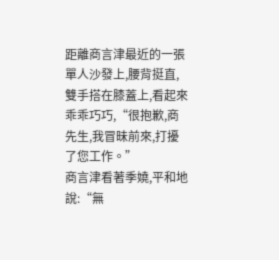距離商言津最近的一張單人沙發上,腰背挺直,雙手搭在膝蓋上,看起來乖乖巧巧,“很抱歉,商先生,我冒昧前來,打擾了您工作。”
商言津看著季嬈,平和地說:“無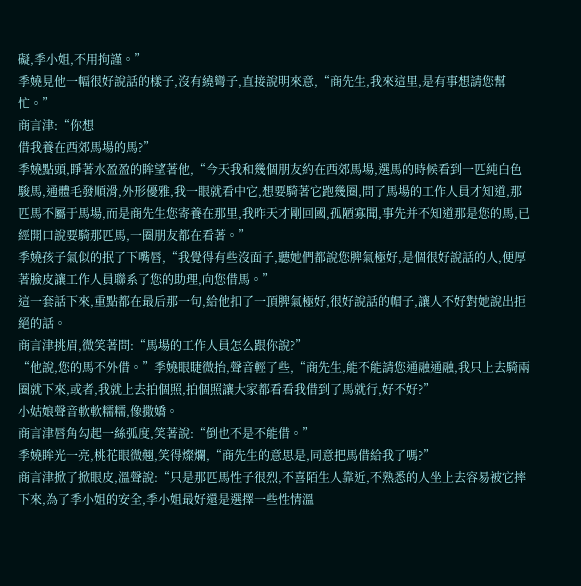礙,季小姐,不用拘謹。”
季嬈見他一幅很好說話的樣子,沒有繞彎子,直接說明來意,“商先生,我來這里,是有事想請您幫忙。”
商言津:“你想
借我養在西郊馬場的馬?”
季嬈點頭,睜著水盈盈的眸望著他,“今天我和幾個朋友約在西郊馬場,選馬的時候看到一匹純白色駿馬,通體毛發順滑,外形優雅,我一眼就看中它,想要騎著它跑幾圈,問了馬場的工作人員才知道,那匹馬不屬于馬場,而是商先生您寄養在那里,我昨天才剛回國,孤陋寡聞,事先并不知道那是您的馬,已經開口說要騎那匹馬,一圈朋友都在看著。”
季嬈孩子氣似的抿了下嘴唇,“我覺得有些沒面子,聽她們都說您脾氣極好,是個很好說話的人,便厚著臉皮讓工作人員聯系了您的助理,向您借馬。”
這一套話下來,重點都在最后那一句,給他扣了一頂脾氣極好,很好說話的帽子,讓人不好對她說出拒絕的話。
商言津挑眉,微笑著問:“馬場的工作人員怎么跟你說?”
“他說,您的馬不外借。”季嬈眼睫微抬,聲音輕了些,“商先生,能不能請您通融通融,我只上去騎兩圈就下來,或者,我就上去拍個照,拍個照讓大家都看看我借到了馬就行,好不好?”
小姑娘聲音軟軟糯糯,像撒嬌。
商言津唇角勾起一絲弧度,笑著說:“倒也不是不能借。”
季嬈眸光一亮,桃花眼微翹,笑得燦爛,“商先生的意思是,同意把馬借給我了嗎?”
商言津掀了掀眼皮,溫聲說:“只是那匹馬性子很烈,不喜陌生人靠近,不熟悉的人坐上去容易被它摔下來,為了季小姐的安全,季小姐最好還是選擇一些性情溫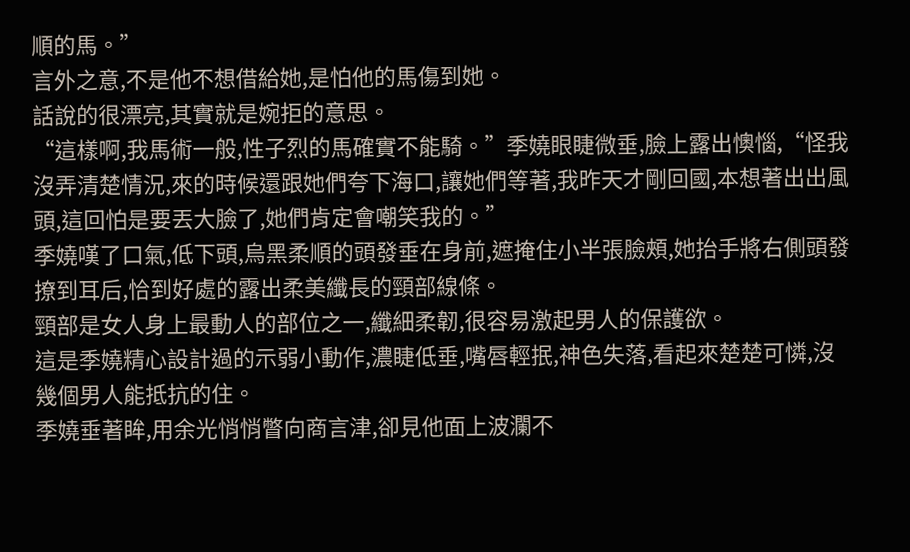順的馬。”
言外之意,不是他不想借給她,是怕他的馬傷到她。
話說的很漂亮,其實就是婉拒的意思。
“這樣啊,我馬術一般,性子烈的馬確實不能騎。”季嬈眼睫微垂,臉上露出懊惱,“怪我沒弄清楚情況,來的時候還跟她們夸下海口,讓她們等著,我昨天才剛回國,本想著出出風頭,這回怕是要丟大臉了,她們肯定會嘲笑我的。”
季嬈嘆了口氣,低下頭,烏黑柔順的頭發垂在身前,遮掩住小半張臉頰,她抬手將右側頭發撩到耳后,恰到好處的露出柔美纖長的頸部線條。
頸部是女人身上最動人的部位之一,纖細柔韌,很容易激起男人的保護欲。
這是季嬈精心設計過的示弱小動作,濃睫低垂,嘴唇輕抿,神色失落,看起來楚楚可憐,沒幾個男人能抵抗的住。
季嬈垂著眸,用余光悄悄瞥向商言津,卻見他面上波瀾不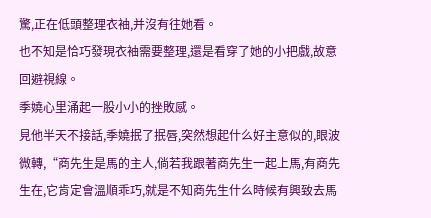驚,正在低頭整理衣袖,并沒有往她看。
也不知是恰巧發現衣袖需要整理,還是看穿了她的小把戲,故意回避視線。
季嬈心里涌起一股小小的挫敗感。
見他半天不接話,季嬈抿了抿唇,突然想起什么好主意似的,眼波微轉,“商先生是馬的主人,倘若我跟著商先生一起上馬,有商先生在,它肯定會溫順乖巧,就是不知商先生什么時候有興致去馬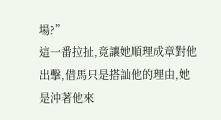場?”
這一番拉扯,竟讓她順理成章對他出擊,借馬只是搭訕他的理由,她是沖著他來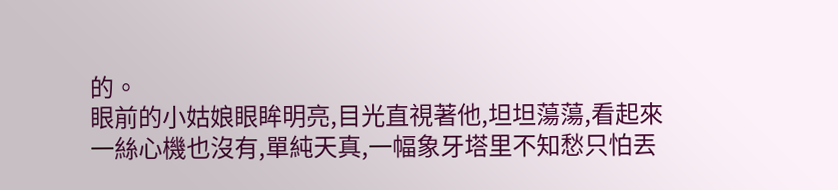的。
眼前的小姑娘眼眸明亮,目光直視著他,坦坦蕩蕩,看起來一絲心機也沒有,單純天真,一幅象牙塔里不知愁只怕丟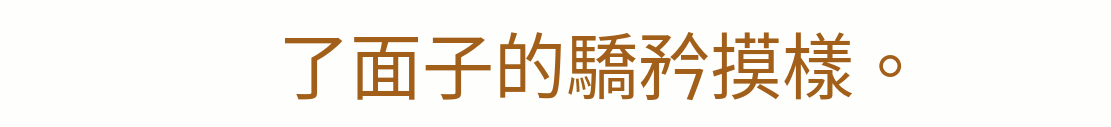了面子的驕矜摸樣。